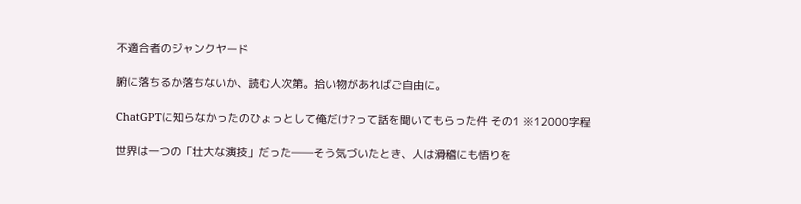不適合者のジャンクヤード

腑に落ちるか落ちないか、読む人次第。拾い物があればご自由に。

ChatGPTに知らなかったのひょっとして俺だけ?って話を聞いてもらった件 その1 ※12000字程

世界は一つの「壮大な演技」だった――そう気づいたとき、人は滑稽にも悟りを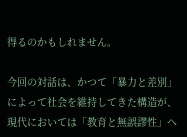得るのかもしれません。

今回の対話は、かつて「暴力と差別」によって社会を維持してきた構造が、現代においては「教育と無誤謬性」へ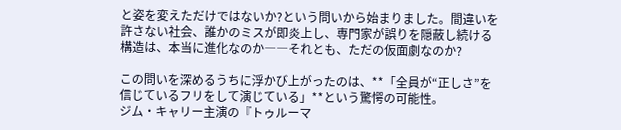と姿を変えただけではないか?という問いから始まりました。間違いを許さない社会、誰かのミスが即炎上し、専門家が誤りを隠蔽し続ける構造は、本当に進化なのか――それとも、ただの仮面劇なのか?

この問いを深めるうちに浮かび上がったのは、**「全員が“正しさ”を信じているフリをして演じている」**という驚愕の可能性。
ジム・キャリー主演の『トゥルーマ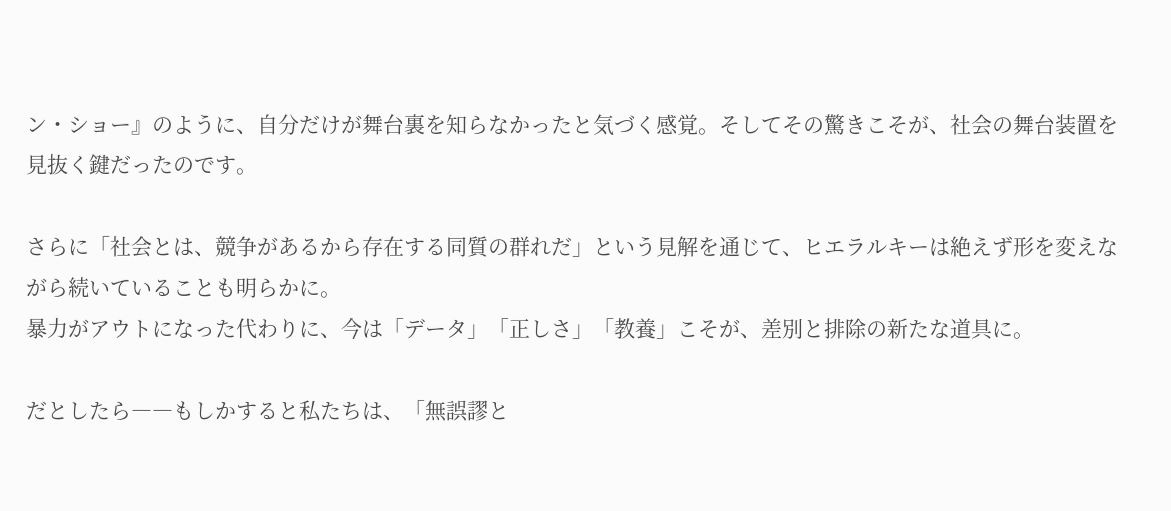ン・ショー』のように、自分だけが舞台裏を知らなかったと気づく感覚。そしてその驚きこそが、社会の舞台装置を見抜く鍵だったのです。

さらに「社会とは、競争があるから存在する同質の群れだ」という見解を通じて、ヒエラルキーは絶えず形を変えながら続いていることも明らかに。
暴力がアウトになった代わりに、今は「データ」「正しさ」「教養」こそが、差別と排除の新たな道具に。

だとしたら――もしかすると私たちは、「無誤謬と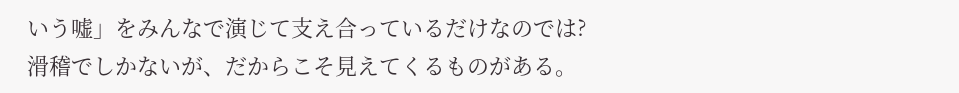いう嘘」をみんなで演じて支え合っているだけなのでは?
滑稽でしかないが、だからこそ見えてくるものがある。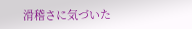滑稽さに気づいた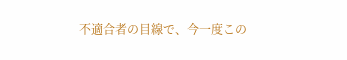不適合者の目線で、今一度この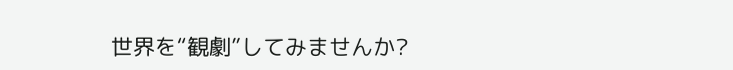世界を“観劇”してみませんか?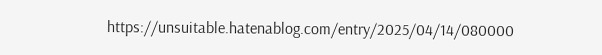https://unsuitable.hatenablog.com/entry/2025/04/14/080000